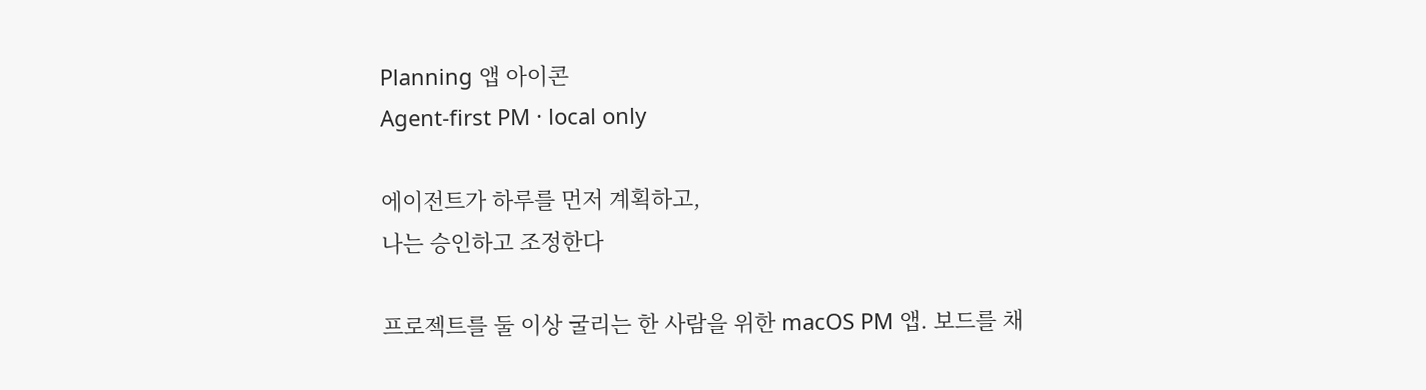Planning 앱 아이콘
Agent-first PM · local only

에이전트가 하루를 먼저 계획하고,
나는 승인하고 조정한다

프로젝트를 둘 이상 굴리는 한 사람을 위한 macOS PM 앱. 보드를 채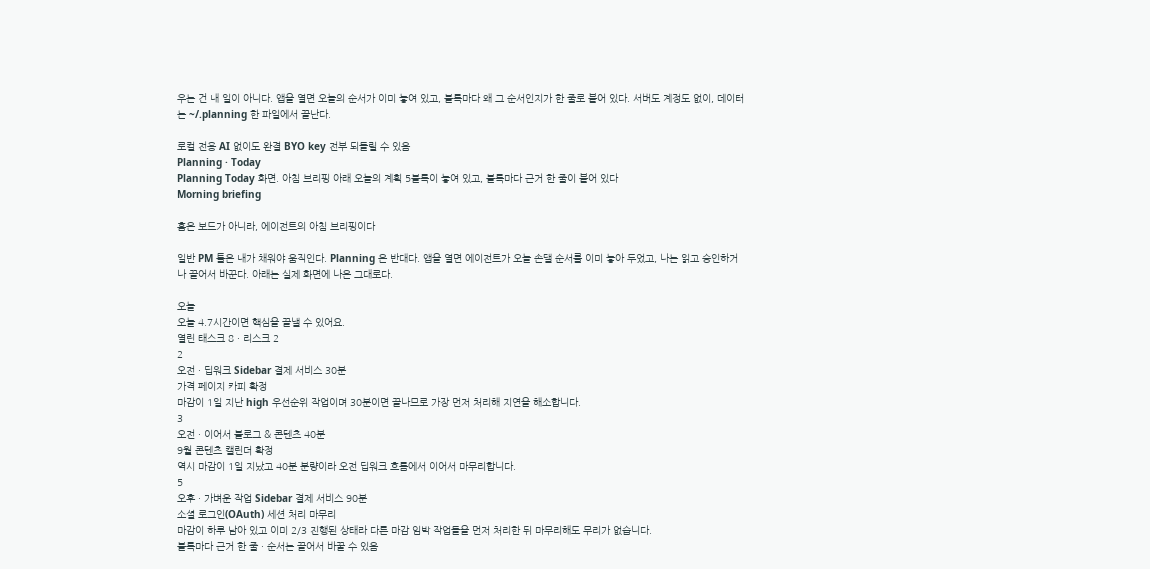우는 건 내 일이 아니다. 앱을 열면 오늘의 순서가 이미 놓여 있고, 블록마다 왜 그 순서인지가 한 줄로 붙어 있다. 서버도 계정도 없이, 데이터는 ~/.planning 한 파일에서 끝난다.

로컬 전용 AI 없이도 완결 BYO key 전부 되돌릴 수 있음
Planning · Today
Planning Today 화면. 아침 브리핑 아래 오늘의 계획 5블록이 놓여 있고, 블록마다 근거 한 줄이 붙어 있다
Morning briefing

홈은 보드가 아니라, 에이전트의 아침 브리핑이다

일반 PM 툴은 내가 채워야 움직인다. Planning 은 반대다. 앱을 열면 에이전트가 오늘 손댈 순서를 이미 놓아 두었고, 나는 읽고 승인하거나 끌어서 바꾼다. 아래는 실제 화면에 나온 그대로다.

오늘
오늘 4.7시간이면 핵심을 끝낼 수 있어요.
열린 태스크 8 · 리스크 2
2
오전 · 딥워크 Sidebar 결제 서비스 30분
가격 페이지 카피 확정
마감이 1일 지난 high 우선순위 작업이며 30분이면 끝나므로 가장 먼저 처리해 지연을 해소합니다.
3
오전 · 이어서 블로그 & 콘텐츠 40분
9월 콘텐츠 캘린더 확정
역시 마감이 1일 지났고 40분 분량이라 오전 딥워크 흐름에서 이어서 마무리합니다.
5
오후 · 가벼운 작업 Sidebar 결제 서비스 90분
소셜 로그인(OAuth) 세션 처리 마무리
마감이 하루 남아 있고 이미 2/3 진행된 상태라 다른 마감 임박 작업들을 먼저 처리한 뒤 마무리해도 무리가 없습니다.
블록마다 근거 한 줄 · 순서는 끌어서 바꿀 수 있음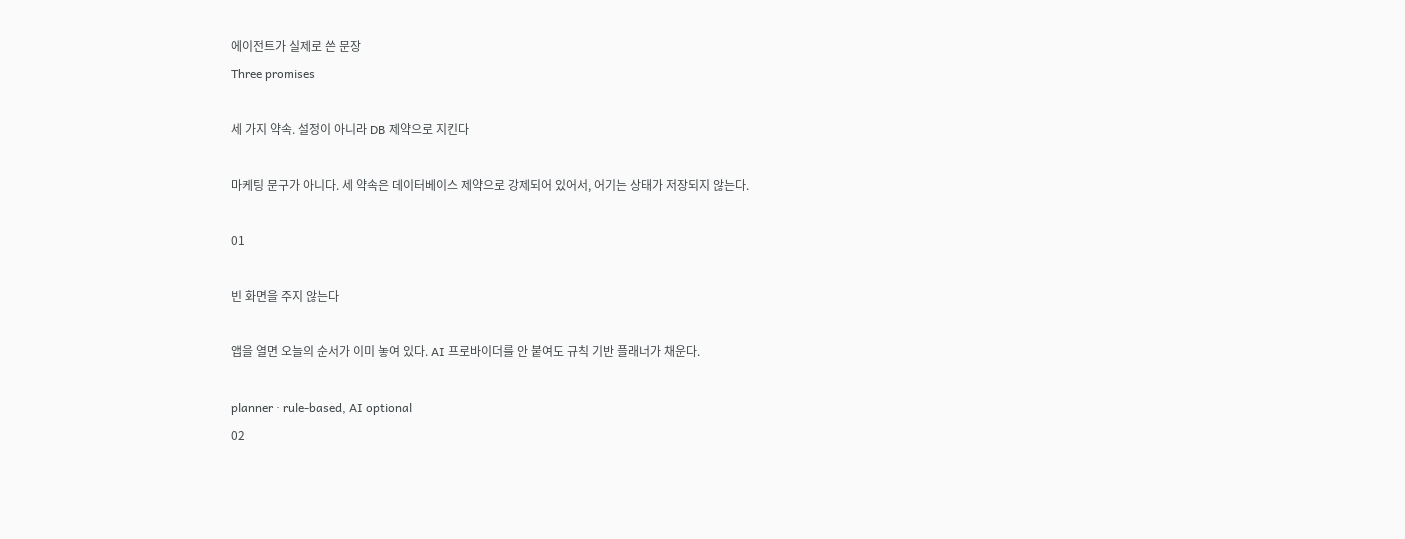에이전트가 실제로 쓴 문장
Three promises

세 가지 약속. 설정이 아니라 DB 제약으로 지킨다

마케팅 문구가 아니다. 세 약속은 데이터베이스 제약으로 강제되어 있어서, 어기는 상태가 저장되지 않는다.

01

빈 화면을 주지 않는다

앱을 열면 오늘의 순서가 이미 놓여 있다. AI 프로바이더를 안 붙여도 규칙 기반 플래너가 채운다.

planner · rule-based, AI optional
02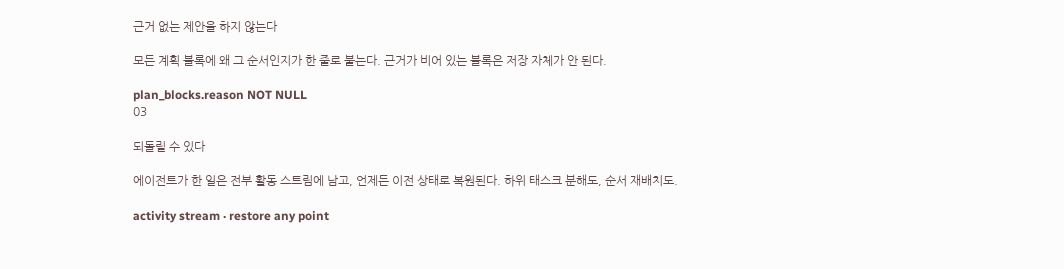근거 없는 제안을 하지 않는다

모든 계획 블록에 왜 그 순서인지가 한 줄로 붙는다. 근거가 비어 있는 블록은 저장 자체가 안 된다.

plan_blocks.reason NOT NULL
03

되돌릴 수 있다

에이전트가 한 일은 전부 활동 스트림에 남고, 언제든 이전 상태로 복원된다. 하위 태스크 분해도, 순서 재배치도.

activity stream · restore any point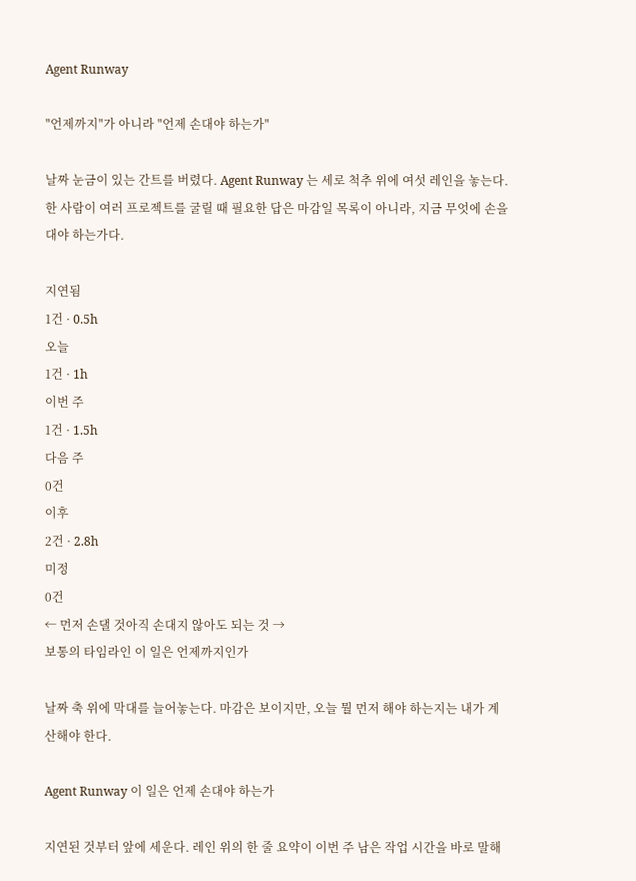Agent Runway

"언제까지"가 아니라 "언제 손대야 하는가"

날짜 눈금이 있는 간트를 버렸다. Agent Runway 는 세로 척추 위에 여섯 레인을 놓는다. 한 사람이 여러 프로젝트를 굴릴 때 필요한 답은 마감일 목록이 아니라, 지금 무엇에 손을 대야 하는가다.

지연됨
1건 · 0.5h
오늘
1건 · 1h
이번 주
1건 · 1.5h
다음 주
0건
이후
2건 · 2.8h
미정
0건
← 먼저 손댈 것아직 손대지 않아도 되는 것 →
보통의 타임라인 이 일은 언제까지인가

날짜 축 위에 막대를 늘어놓는다. 마감은 보이지만, 오늘 뭘 먼저 해야 하는지는 내가 계산해야 한다.

Agent Runway 이 일은 언제 손대야 하는가

지연된 것부터 앞에 세운다. 레인 위의 한 줄 요약이 이번 주 남은 작업 시간을 바로 말해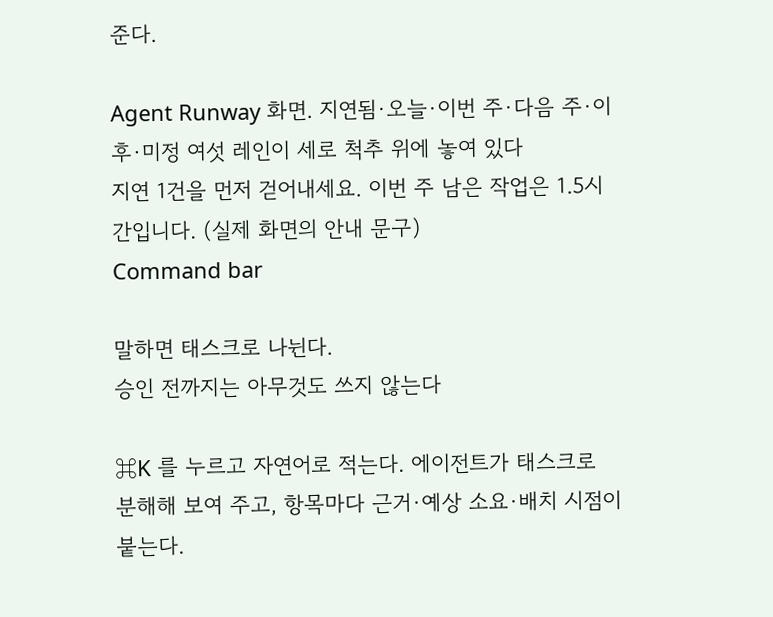준다.

Agent Runway 화면. 지연됨·오늘·이번 주·다음 주·이후·미정 여섯 레인이 세로 척추 위에 놓여 있다
지연 1건을 먼저 걷어내세요. 이번 주 남은 작업은 1.5시간입니다. (실제 화면의 안내 문구)
Command bar

말하면 태스크로 나뉜다.
승인 전까지는 아무것도 쓰지 않는다

⌘K 를 누르고 자연어로 적는다. 에이전트가 태스크로 분해해 보여 주고, 항목마다 근거·예상 소요·배치 시점이 붙는다.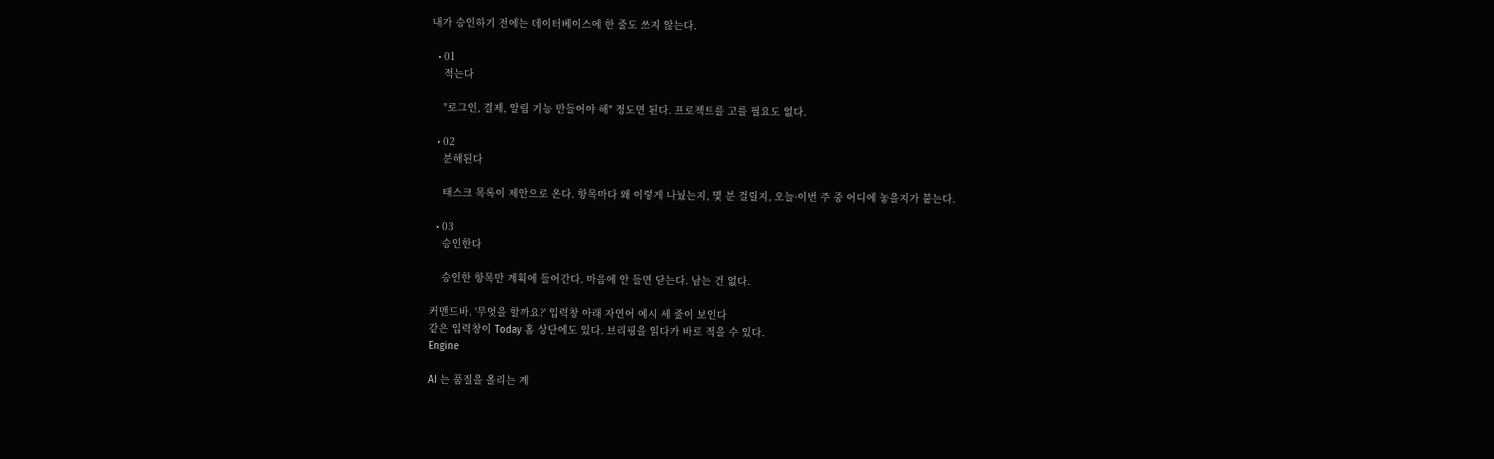내가 승인하기 전에는 데이터베이스에 한 줄도 쓰지 않는다.

  • 01
    적는다

    "로그인, 결제, 알림 기능 만들어야 해" 정도면 된다. 프로젝트를 고를 필요도 없다.

  • 02
    분해된다

    태스크 목록이 제안으로 온다. 항목마다 왜 이렇게 나눴는지, 몇 분 걸릴지, 오늘·이번 주 중 어디에 놓을지가 붙는다.

  • 03
    승인한다

    승인한 항목만 계획에 들어간다. 마음에 안 들면 닫는다. 남는 건 없다.

커맨드바. '무엇을 할까요?' 입력창 아래 자연어 예시 세 줄이 보인다
같은 입력창이 Today 홈 상단에도 있다. 브리핑을 읽다가 바로 적을 수 있다.
Engine

AI 는 품질을 올리는 계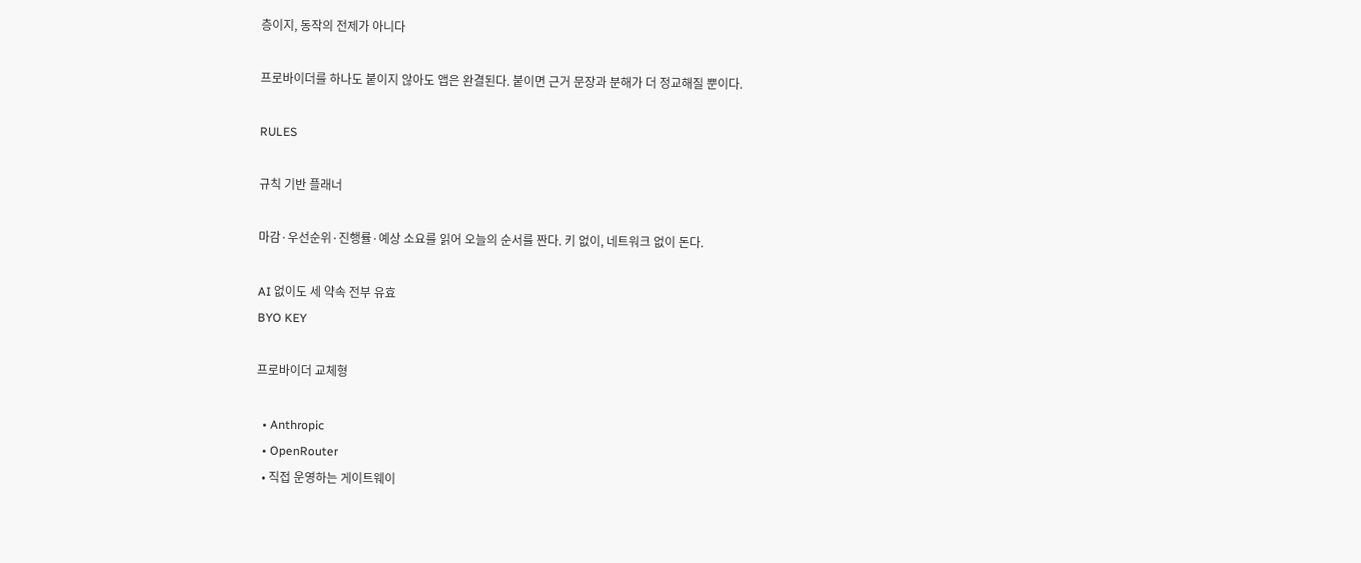층이지, 동작의 전제가 아니다

프로바이더를 하나도 붙이지 않아도 앱은 완결된다. 붙이면 근거 문장과 분해가 더 정교해질 뿐이다.

RULES

규칙 기반 플래너

마감·우선순위·진행률·예상 소요를 읽어 오늘의 순서를 짠다. 키 없이, 네트워크 없이 돈다.

AI 없이도 세 약속 전부 유효
BYO KEY

프로바이더 교체형

  • Anthropic
  • OpenRouter
  • 직접 운영하는 게이트웨이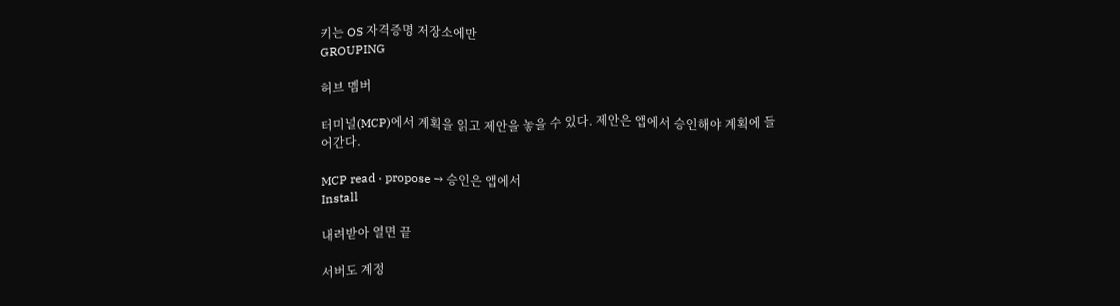키는 OS 자격증명 저장소에만
GROUPING

허브 멤버

터미널(MCP)에서 계획을 읽고 제안을 놓을 수 있다. 제안은 앱에서 승인해야 계획에 들어간다.

MCP read · propose → 승인은 앱에서
Install

내려받아 열면 끝

서버도 계정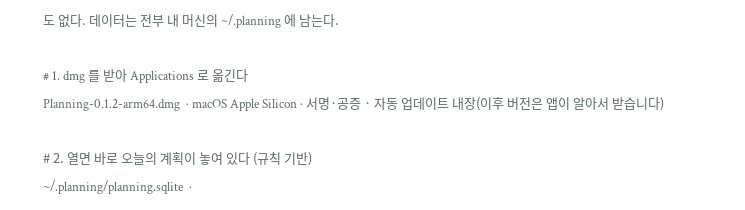도 없다. 데이터는 전부 내 머신의 ~/.planning 에 남는다.

# 1. dmg 를 받아 Applications 로 옮긴다
Planning-0.1.2-arm64.dmg  · macOS Apple Silicon · 서명·공증 · 자동 업데이트 내장(이후 버전은 앱이 알아서 받습니다)

# 2. 열면 바로 오늘의 계획이 놓여 있다 (규칙 기반)
~/.planning/planning.sqlite  ·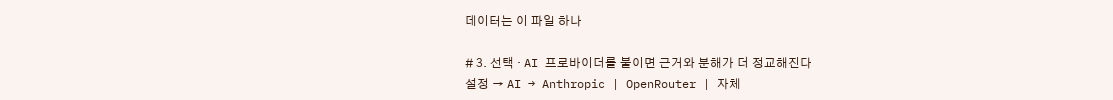데이터는 이 파일 하나

# 3. 선택 · AI 프로바이더를 붙이면 근거와 분해가 더 정교해진다
설정 → AI → Anthropic | OpenRouter | 자체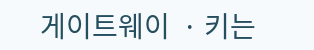게이트웨이  · 키는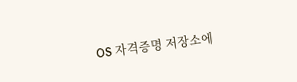OS 자격증명 저장소에